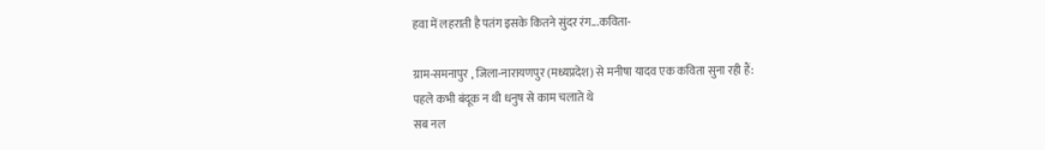हवा में लहराती है पतंग इसके कितने सुंदर रंग...कविता-

ग्राम-समनापुर , जिला-नारायणपुर (मध्यप्रदेश) से मनीषा यादव एक कविता सुना रही हैं:
पहले कभी बंदूक न थी धनुष से काम चलाते थे
सब नल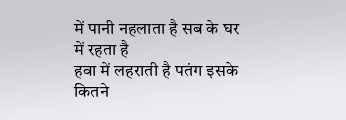में पानी नहलाता है सब के घर में रहता है
हवा में लहराती है पतंग इसके कितने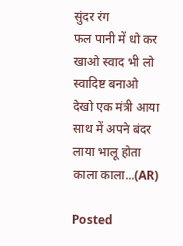सुंदर रंग
फल पानी में धो कर खाओ स्वाद भी लो स्वादिष्ट बनाओ
देखो एक मंत्री आया साथ में अपने बंदर लाया भालू होता काला काला...(AR)

Posted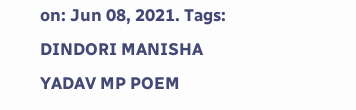on: Jun 08, 2021. Tags: DINDORI MANISHA YADAV MP POEM